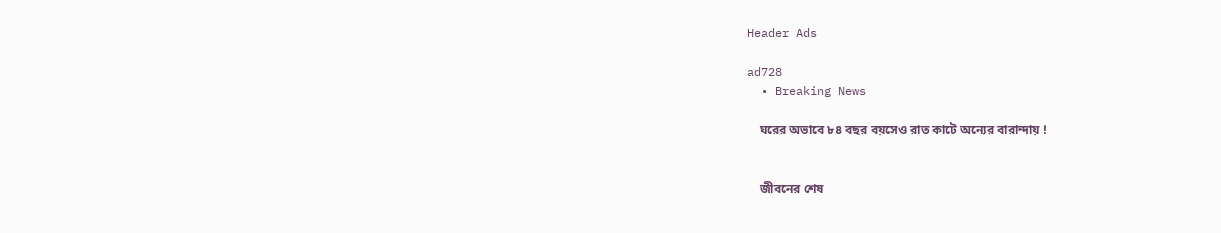Header Ads

ad728
  • Breaking News

    ঘরের অভাবে ৮৪ বছর বয়সেও রাত কাটে অন্যের বারান্দায় !


    জীবনের শেষ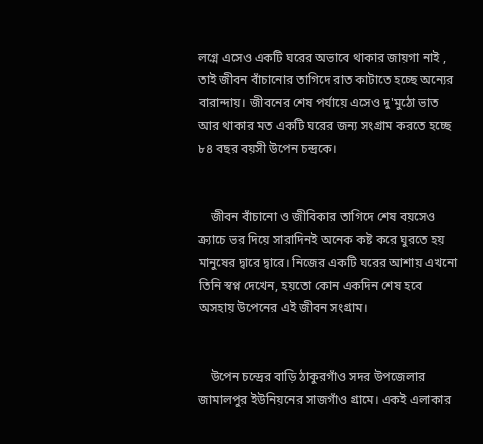লগ্নে এসেও একটি ঘরের অভাবে থাকার জায়গা নাই , তাই জীবন বাঁচানোর তাগিদে রাত কাটাতে হচ্ছে অন্যের বারান্দায়। জীবনের শেষ পর্যায়ে এসেও দু'মুঠো ভাত আর থাকার মত একটি ঘরের জন্য সংগ্রাম করতে হচ্ছে ৮৪ বছর বয়সী উপেন চন্দ্রকে।


    জীবন বাঁচানো ও জীবিকার তাগিদে শেষ বয়সেও ক্র্যাচে ভর দিয়ে সারাদিনই অনেক কষ্ট করে ঘুরতে হয় মানুষের দ্বারে দ্বারে। নিজের একটি ঘরের আশায় এখনো তিনি স্বপ্ন দেখেন, হয়তো কোন একদিন শেষ হবে  অসহায় উপেনের এই জীবন সংগ্রাম।


    উপেন চন্দ্রের বাড়ি ঠাকুরগাঁও সদর উপজেলার জামালপুর ইউনিয়নের সাজগাঁও গ্রামে। একই এলাকার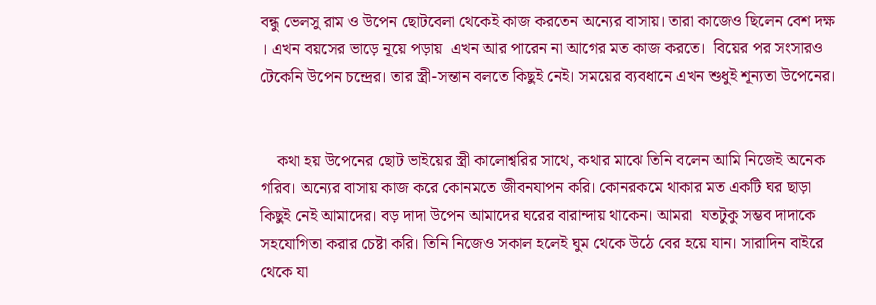বন্ধু ভেলসু রাম ও উপেন ছোটবেলা থেকেই কাজ করতেন অন্যের বাসায়। তারা কাজেও ছিলেন বেশ দক্ষ । এখন বয়সের ভাড়ে নূয়ে পড়ায়  এখন আর পারেন না আগের মত কাজ করতে।  বিয়ের পর সংসারও টেকেনি উপেন চন্দ্রের। তার স্ত্রী-সন্তান বলতে কিছুই নেই। সময়ের ব্যবধানে এখন শুধুই শূন্যতা উপেনের।


    কথা হয় উপেনের ছোট ভাইয়ের স্ত্রী কালোশ্বরির সাথে, কথার মাঝে তিনি বলেন আমি নিজেই অনেক গরিব। অন্যের বাসায় কাজ করে কোনমতে জীবনযাপন করি। কোনরকমে থাকার মত একটি ঘর ছাড়া কিছুই নেই আমাদের। বড় দাদা উপেন আমাদের ঘরের বারান্দায় থাকেন। আমরা  যতটুকু সম্ভব দাদাকে সহযোগিতা করার চেষ্টা করি। তিনি নিজেও সকাল হলেই ঘুম থেকে উঠে বের হয়ে যান। সারাদিন বাইরে থেকে যা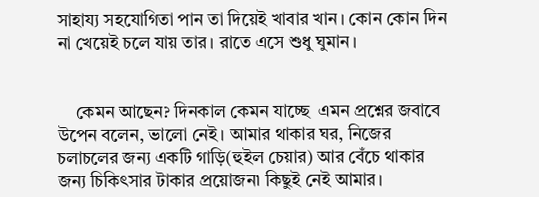সাহায্য সহযোগিতা পান তা দিয়েই খাবার খান। কোন কোন দিন না খেয়েই চলে যায় তার। রাতে এসে শুধু ঘুমান।


    কেমন আছেন? দিনকাল কেমন যাচ্ছে  এমন প্রশ্নের জবাবে উপেন বলেন, ভালো নেই। আমার থাকার ঘর, নিজের চলাচলের জন্য একটি গাড়ি(হুইল চেয়ার) আর বেঁচে থাকার জন্য চিকিৎসার টাকার প্রয়োজন৷ কিছুই নেই আমার।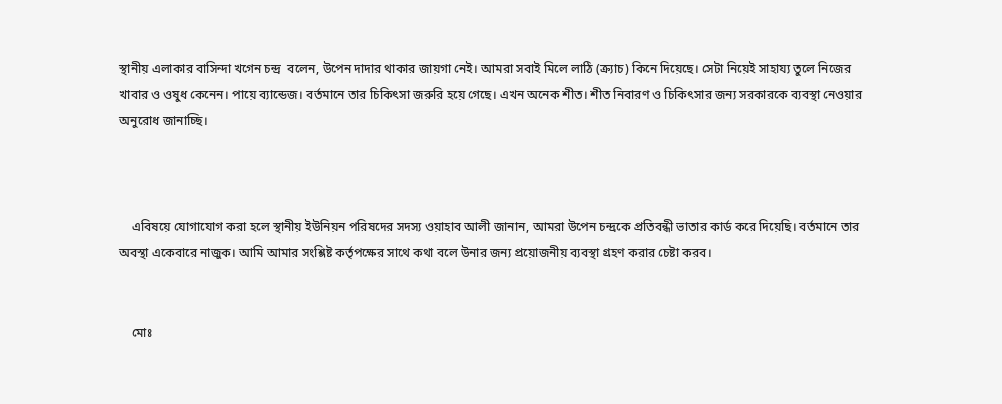স্থানীয় এলাকার বাসিন্দা খগেন চন্দ্র  বলেন, উপেন দাদার থাকার জায়গা নেই। আমরা সবাই মিলে লাঠি (ক্র্যাচ) কিনে দিয়েছে। সেটা নিয়েই সাহায্য তুলে নিজের খাবার ও ওষুধ কেনেন। পায়ে ব্যান্ডেজ। বর্তমানে তার চিকিৎসা জরুরি হয়ে গেছে। এখন অনেক শীত। শীত নিবারণ ও চিকিৎসার জন্য সরকারকে ব্যবস্থা নেওয়ার অনুরোধ জানাচ্ছি।



    এবিষয়ে যোগাযোগ করা হলে স্থানীয় ইউনিয়ন পরিষদের সদস্য ওয়াহাব আলী জানান, আমরা উপেন চন্দ্রকে প্রতিবন্ধী ভাতার কার্ড করে দিয়েছি। বর্তমানে তার অবস্থা একেবারে নাজুক। আমি আমার সংশ্লিষ্ট কর্তৃপক্ষের সাথে কথা বলে উনার জন্য প্রয়োজনীয় ব্যবস্থা গ্রহণ করার চেষ্টা করব।


    মোঃ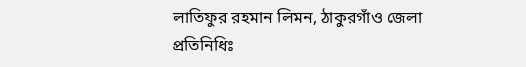লাতিফুর রহমান লিমন, ঠাকুরগাঁও জেলা প্রতিনিধিঃ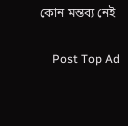কোন মন্তব্য নেই

    Post Top Ad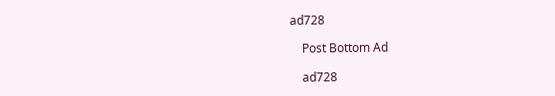ad728

    Post Bottom Ad

    ad728